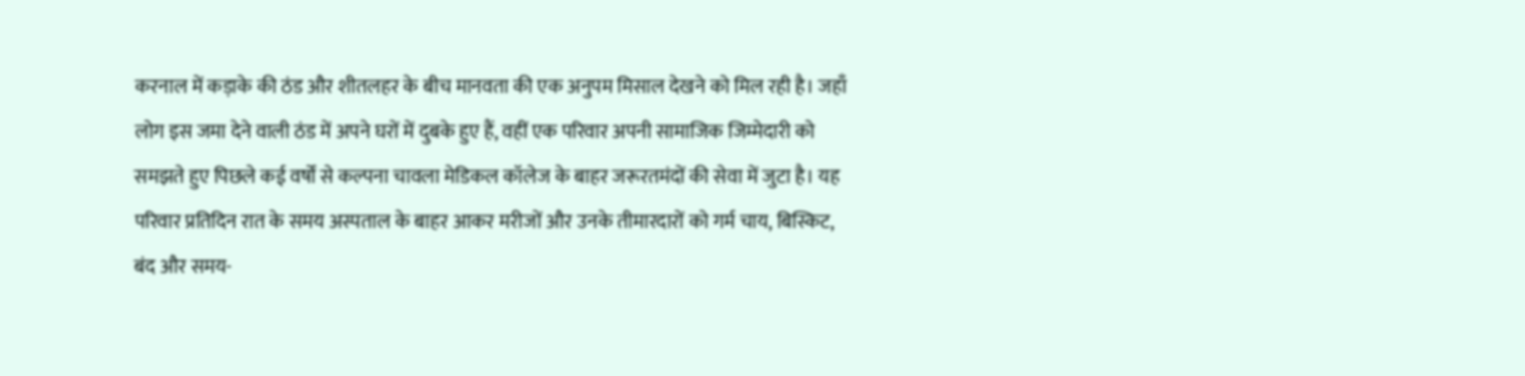करनाल में कड़ाके की ठंड और शीतलहर के बीच मानवता की एक अनुपम मिसाल देखने को मिल रही है। जहाँ लोग इस जमा देने वाली ठंड में अपने घरों में दुबके हुए हैं, वहीं एक परिवार अपनी सामाजिक जिम्मेदारी को समझते हुए पिछले कई वर्षों से कल्पना चावला मेडिकल कॉलेज के बाहर जरूरतमंदों की सेवा में जुटा है। यह परिवार प्रतिदिन रात के समय अस्पताल के बाहर आकर मरीजों और उनके तीमारदारों को गर्म चाय, बिस्किट, बंद और समय-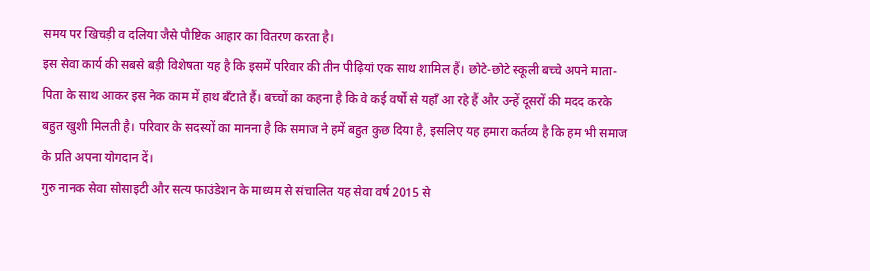समय पर खिचड़ी व दलिया जैसे पौष्टिक आहार का वितरण करता है।
इस सेवा कार्य की सबसे बड़ी विशेषता यह है कि इसमें परिवार की तीन पीढ़ियां एक साथ शामिल हैं। छोटे-छोटे स्कूली बच्चे अपने माता-पिता के साथ आकर इस नेक काम में हाथ बँटाते हैं। बच्चों का कहना है कि वे कई वर्षों से यहाँ आ रहे हैं और उन्हें दूसरों की मदद करके बहुत खुशी मिलती है। परिवार के सदस्यों का मानना है कि समाज ने हमें बहुत कुछ दिया है, इसलिए यह हमारा कर्तव्य है कि हम भी समाज के प्रति अपना योगदान दें।
गुरु नानक सेवा सोसाइटी और सत्य फाउंडेशन के माध्यम से संचालित यह सेवा वर्ष 2015 से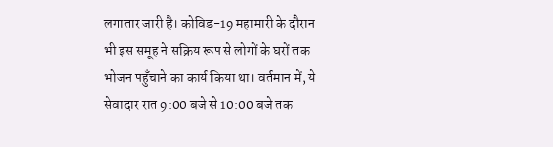लगातार जारी है। कोविड-19 महामारी के दौरान भी इस समूह ने सक्रिय रूप से लोगों के घरों तक भोजन पहुँचाने का कार्य किया था। वर्तमान में, ये सेवादार रात 9:00 बजे से 10:00 बजे तक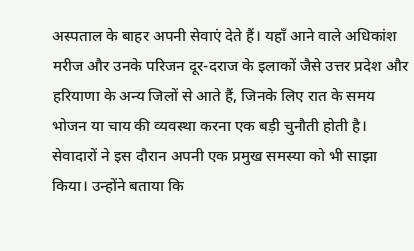अस्पताल के बाहर अपनी सेवाएं देते हैं। यहाँ आने वाले अधिकांश मरीज और उनके परिजन दूर-दराज के इलाकों जैसे उत्तर प्रदेश और हरियाणा के अन्य जिलों से आते हैं, जिनके लिए रात के समय भोजन या चाय की व्यवस्था करना एक बड़ी चुनौती होती है।
सेवादारों ने इस दौरान अपनी एक प्रमुख समस्या को भी साझा किया। उन्होंने बताया कि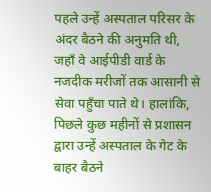पहले उन्हें अस्पताल परिसर के अंदर बैठने की अनुमति थी, जहाँ वे आईपीडी वार्ड के नजदीक मरीजों तक आसानी से सेवा पहुँचा पाते थे। हालांकि, पिछले कुछ महीनों से प्रशासन द्वारा उन्हें अस्पताल के गेट के बाहर बैठने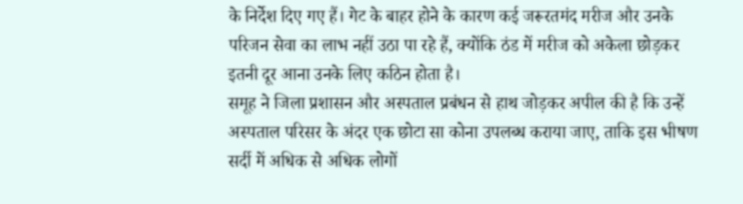के निर्देश दिए गए हैं। गेट के बाहर होने के कारण कई जरूरतमंद मरीज और उनके परिजन सेवा का लाभ नहीं उठा पा रहे हैं, क्योंकि ठंड में मरीज को अकेला छोड़कर इतनी दूर आना उनके लिए कठिन होता है।
समूह ने जिला प्रशासन और अस्पताल प्रबंधन से हाथ जोड़कर अपील की है कि उन्हें अस्पताल परिसर के अंदर एक छोटा सा कोना उपलब्ध कराया जाए, ताकि इस भीषण सर्दी में अधिक से अधिक लोगों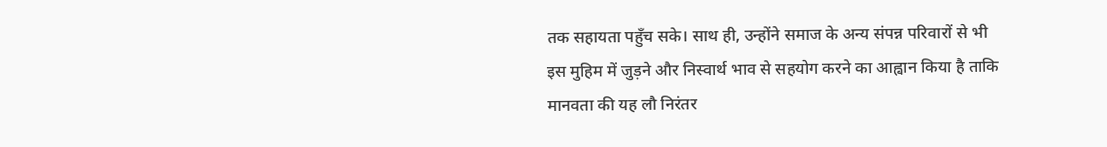तक सहायता पहुँच सके। साथ ही, उन्होंने समाज के अन्य संपन्न परिवारों से भी इस मुहिम में जुड़ने और निस्वार्थ भाव से सहयोग करने का आह्वान किया है ताकि मानवता की यह लौ निरंतर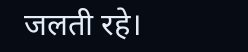जलती रहे।